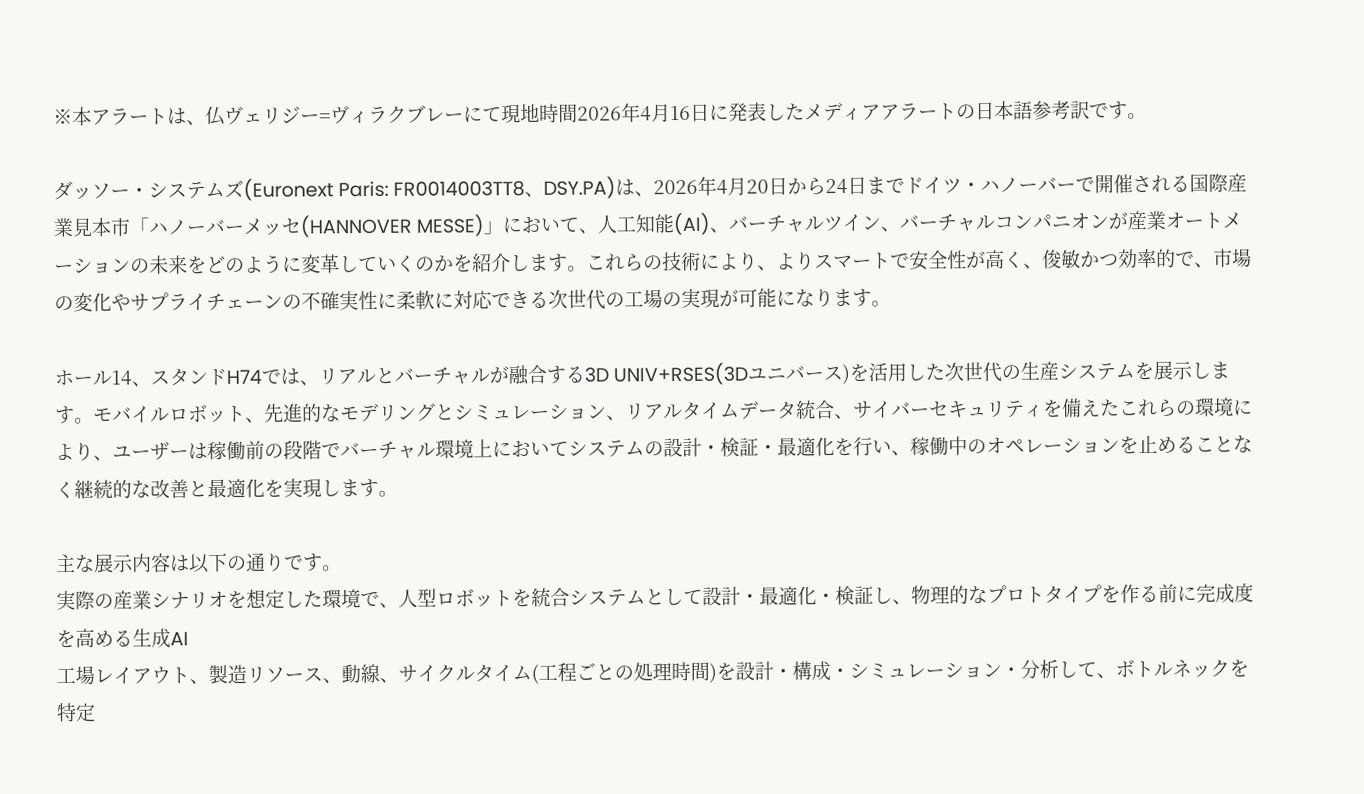※本アラートは、仏ヴェリジー=ヴィラクブレーにて現地時間2026年4月16日に発表したメディアアラートの日本語参考訳です。

ダッソー・システムズ(Euronext Paris: FR0014003TT8、DSY.PA)は、2026年4月20日から24日までドイツ・ハノーバーで開催される国際産業見本市「ハノーバーメッセ(HANNOVER MESSE)」において、人工知能(AI)、バーチャルツイン、バーチャルコンパニオンが産業オートメーションの未来をどのように変革していくのかを紹介します。これらの技術により、よりスマートで安全性が高く、俊敏かつ効率的で、市場の変化やサプライチェーンの不確実性に柔軟に対応できる次世代の工場の実現が可能になります。

ホール14、スタンドH74では、リアルとバーチャルが融合する3D UNIV+RSES(3Dユニバース)を活用した次世代の生産システムを展示します。モバイルロボット、先進的なモデリングとシミュレーション、リアルタイムデータ統合、サイバーセキュリティを備えたこれらの環境により、ユーザーは稼働前の段階でバーチャル環境上においてシステムの設計・検証・最適化を行い、稼働中のオペレーションを止めることなく継続的な改善と最適化を実現します。

主な展示内容は以下の通りです。
実際の産業シナリオを想定した環境で、人型ロボットを統合システムとして設計・最適化・検証し、物理的なプロトタイプを作る前に完成度を高める生成AI
工場レイアウト、製造リソース、動線、サイクルタイム(工程ごとの処理時間)を設計・構成・シミュレーション・分析して、ボトルネックを特定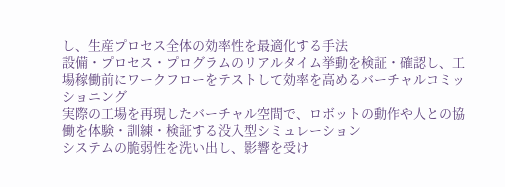し、生産プロセス全体の効率性を最適化する手法
設備・プロセス・プログラムのリアルタイム挙動を検証・確認し、工場稼働前にワークフローをテストして効率を高めるバーチャルコミッショニング
実際の工場を再現したバーチャル空間で、ロボットの動作や人との協働を体験・訓練・検証する没入型シミュレーション
システムの脆弱性を洗い出し、影響を受け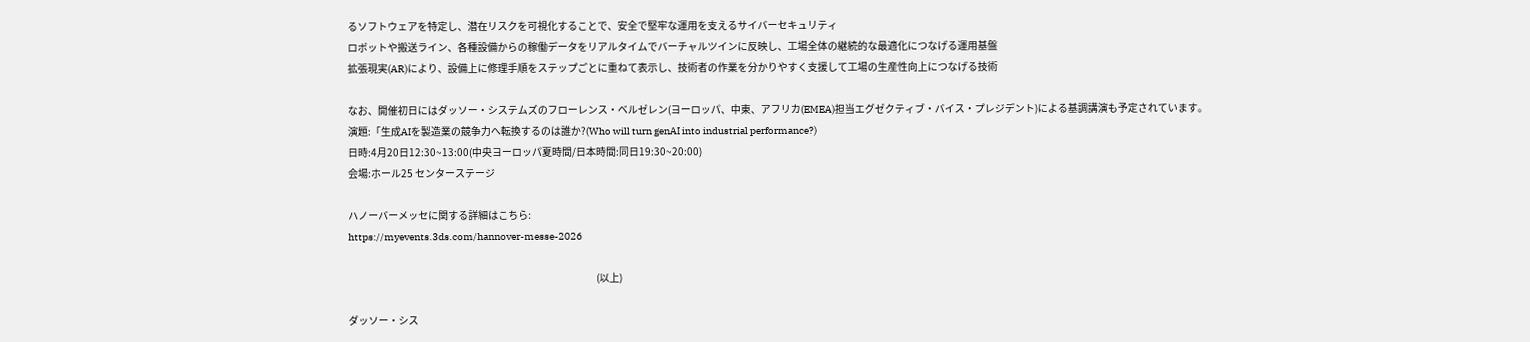るソフトウェアを特定し、潜在リスクを可視化することで、安全で堅牢な運用を支えるサイバーセキュリティ
ロボットや搬送ライン、各種設備からの稼働データをリアルタイムでバーチャルツインに反映し、工場全体の継続的な最適化につなげる運用基盤
拡張現実(AR)により、設備上に修理手順をステップごとに重ねて表示し、技術者の作業を分かりやすく支援して工場の生産性向上につなげる技術

なお、開催初日にはダッソー・システムズのフローレンス・ベルゼレン(ヨーロッパ、中東、アフリカ(EMEA)担当エグゼクティブ・バイス・プレジデント)による基調講演も予定されています。
演題:「生成AIを製造業の競争力へ転換するのは誰か?(Who will turn genAI into industrial performance?)
日時:4月20日12:30~13:00(中央ヨーロッパ夏時間/日本時間:同日19:30~20:00)
会場:ホール25 センターステージ

ハノーバーメッセに関する詳細はこちら:
https://myevents.3ds.com/hannover-messe-2026

                                                                                                                            (以上)

ダッソー・シス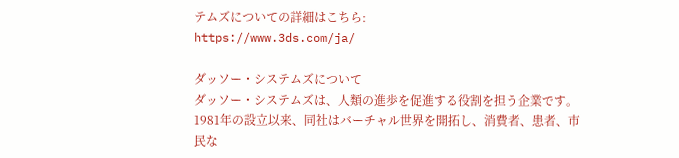テムズについての詳細はこちら:
https://www.3ds.com/ja/

ダッソー・システムズについて
ダッソー・システムズは、人類の進歩を促進する役割を担う企業です。1981年の設立以来、同社はバーチャル世界を開拓し、消費者、患者、市民な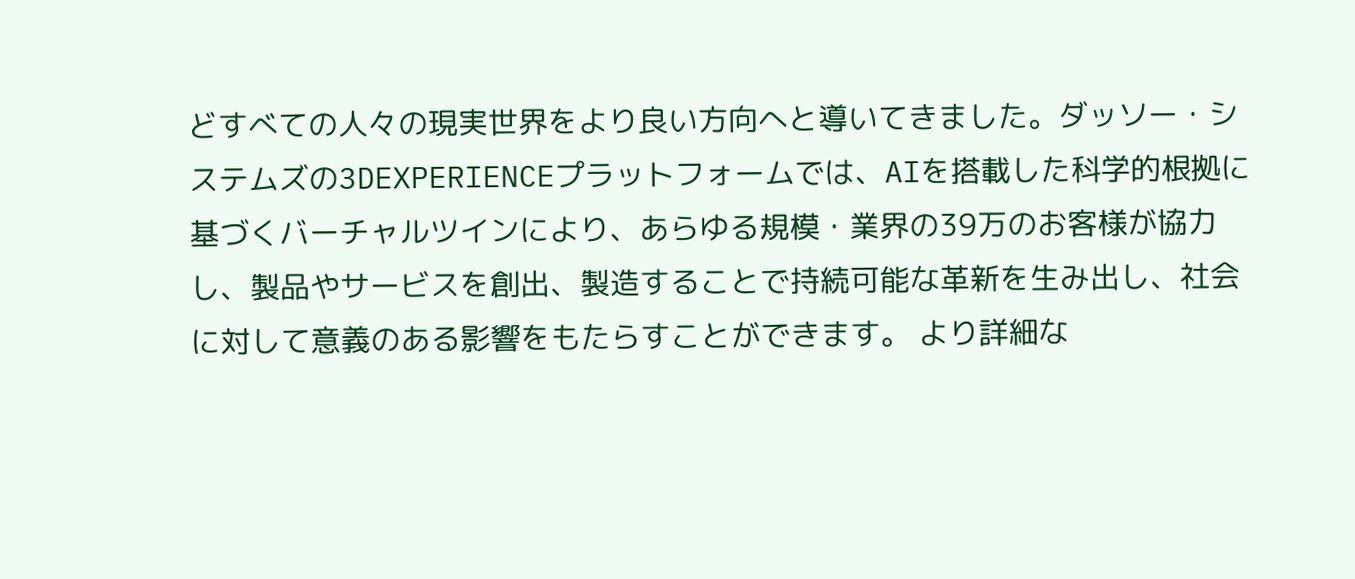どすべての人々の現実世界をより良い方向へと導いてきました。ダッソー・システムズの3DEXPERIENCEプラットフォームでは、AIを搭載した科学的根拠に基づくバーチャルツインにより、あらゆる規模・業界の39万のお客様が協力し、製品やサービスを創出、製造することで持続可能な革新を生み出し、社会に対して意義のある影響をもたらすことができます。 より詳細な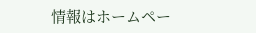情報はホームペー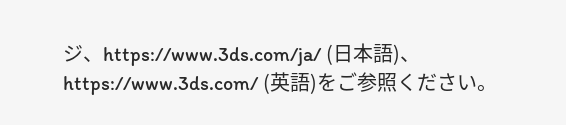ジ、https://www.3ds.com/ja/ (日本語)、https://www.3ds.com/ (英語)をご参照ください。